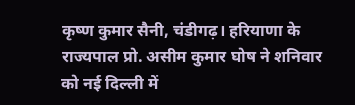कृष्ण कुमार सैनी, चंडीगढ़। हरियाणा के राज्यपाल प्रो. असीम कुमार घोष ने शनिवार को नई दिल्ली में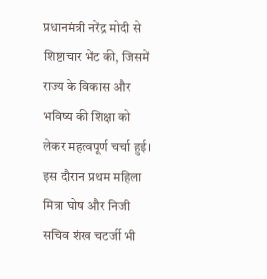प्रधानमंत्री नरेंद्र मोदी से शिष्टाचार भेंट की, जिसमें राज्य के विकास और भविष्य की शिक्षा को लेकर महत्वपूर्ण चर्चा हुई। इस दौरान प्रथम महिला मित्रा घोष और निजी सचिव शंख चटर्जी भी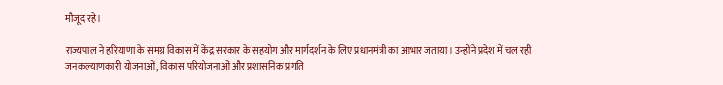मौजूद रहे।

राज्यपाल ने हरियाणा के समग्र विकास में केंद्र सरकार के सहयोग और मार्गदर्शन के लिए प्रधानमंत्री का आभार जताया। उन्होंने प्रदेश में चल रही जनकल्याणकारी योजनाओं, विकास परियोजनाओं और प्रशासनिक प्रगति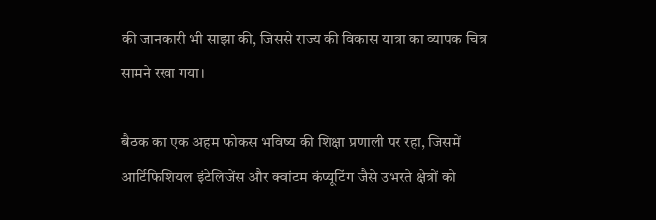की जानकारी भी साझा की, जिससे राज्य की विकास यात्रा का व्यापक चित्र सामने रखा गया।

बैठक का एक अहम फोकस भविष्य की शिक्षा प्रणाली पर रहा, जिसमें आर्टिफिशियल इंटेलिजेंस और क्वांटम कंप्यूटिंग जैसे उभरते क्षेत्रों को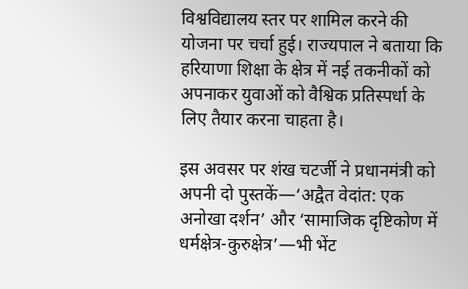विश्वविद्यालय स्तर पर शामिल करने की योजना पर चर्चा हुई। राज्यपाल ने बताया कि हरियाणा शिक्षा के क्षेत्र में नई तकनीकों को अपनाकर युवाओं को वैश्विक प्रतिस्पर्धा के लिए तैयार करना चाहता है।

इस अवसर पर शंख चटर्जी ने प्रधानमंत्री को अपनी दो पुस्तकें—‘अद्वैत वेदांत: एक अनोखा दर्शन’ और ‘सामाजिक दृष्टिकोण में धर्मक्षेत्र-कुरुक्षेत्र’—भी भेंट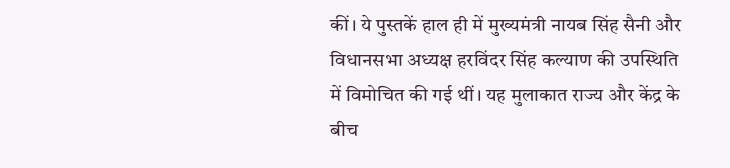कीं। ये पुस्तकें हाल ही में मुख्यमंत्री नायब सिंह सैनी और विधानसभा अध्यक्ष हरविंदर सिंह कल्याण की उपस्थिति में विमोचित की गई थीं। यह मुलाकात राज्य और केंद्र के बीच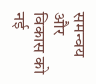समन्वय और विकास को नई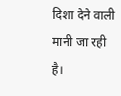दिशा देने वाली मानी जा रही है।